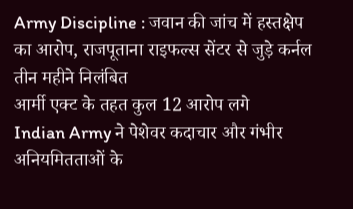Army Discipline : जवान की जांच में हस्तक्षेप का आरोप, राजपूताना राइफल्स सेंटर से जुड़े कर्नल तीन महीने निलंबित
आर्मी एक्ट के तहत कुल 12 आरोप लगे
Indian Army ने पेशेवर कदाचार और गंभीर अनियमितताओं के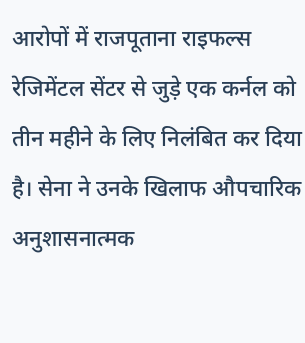आरोपों में राजपूताना राइफल्स रेजिमेंटल सेंटर से जुड़े एक कर्नल को तीन महीने के लिए निलंबित कर दिया है। सेना ने उनके खिलाफ औपचारिक अनुशासनात्मक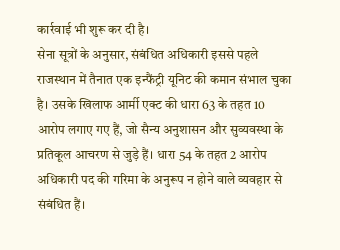कार्रवाई भी शुरू कर दी है।
सेना सूत्रों के अनुसार, संबंधित अधिकारी इससे पहले राजस्थान में तैनात एक इन्फैंट्री यूनिट की कमान संभाल चुका है। उसके खिलाफ आर्मी एक्ट की धारा 63 के तहत 10 आरोप लगाए गए हैं, जो सैन्य अनुशासन और सुव्यवस्था के प्रतिकूल आचरण से जुड़े हैं। धारा 54 के तहत 2 आरोप अधिकारी पद की गरिमा के अनुरूप न होने वाले व्यवहार से संबंधित हैं।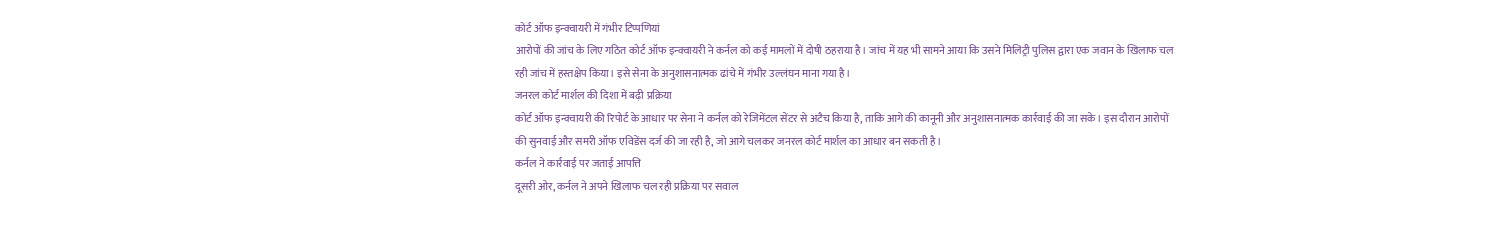कोर्ट ऑफ इन्क्वायरी में गंभीर टिप्पणियां
आरोपों की जांच के लिए गठित कोर्ट ऑफ इन्क्वायरी ने कर्नल को कई मामलों में दोषी ठहराया है। जांच में यह भी सामने आया कि उसने मिलिट्री पुलिस द्वारा एक जवान के खिलाफ चल रही जांच में हस्तक्षेप किया। इसे सेना के अनुशासनात्मक ढांचे में गंभीर उल्लंघन माना गया है।
जनरल कोर्ट मार्शल की दिशा में बढ़ी प्रक्रिया
कोर्ट ऑफ इन्क्वायरी की रिपोर्ट के आधार पर सेना ने कर्नल को रेजिमेंटल सेंटर से अटैच किया है, ताकि आगे की कानूनी और अनुशासनात्मक कार्रवाई की जा सके। इस दौरान आरोपों की सुनवाई और समरी ऑफ एविडेंस दर्ज की जा रही है, जो आगे चलकर जनरल कोर्ट मार्शल का आधार बन सकती है।
कर्नल ने कार्रवाई पर जताई आपत्ति
दूसरी ओर, कर्नल ने अपने खिलाफ चल रही प्रक्रिया पर सवाल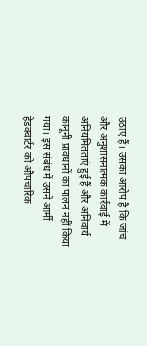उठाए हैं। उसका आरोप है कि जांच और अनुशासनात्मक कार्रवाई में अनियमितताएं हुई हैं और अनिवार्य कानूनी प्रावधानों का पालन नहीं किया गया। इस संबंध में उसने आर्मी हेडक्वार्टर को औपचारिक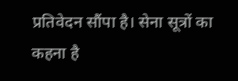प्रतिवेदन सौंपा है। सेना सूत्रों का कहना है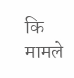कि मामले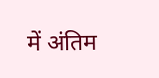में अंतिम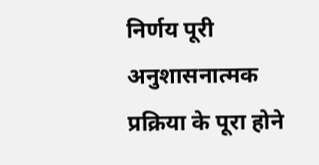निर्णय पूरी अनुशासनात्मक प्रक्रिया के पूरा होने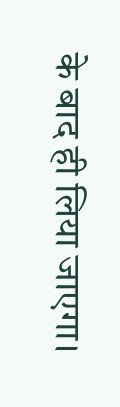के बाद ही लिया जाएगा।